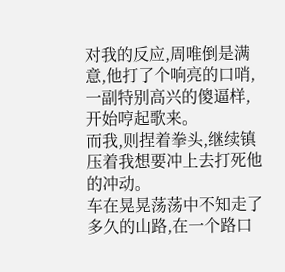对我的反应,周唯倒是满意,他打了个响亮的口哨,一副特别高兴的傻逼样,开始哼起歌来。
而我,则捏着拳头,继续镇压着我想要冲上去打死他的冲动。
车在晃晃荡荡中不知走了多久的山路,在一个路口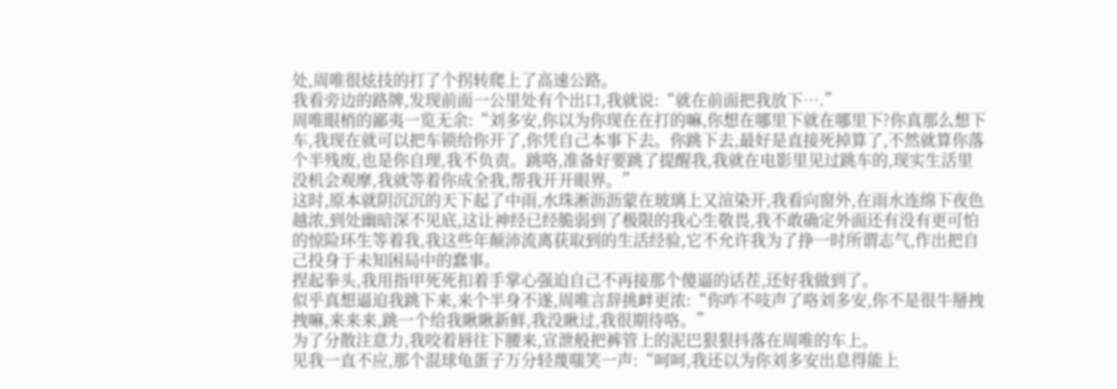处,周唯很炫技的打了个拐转爬上了高速公路。
我看旁边的路牌,发现前面一公里处有个出口,我就说:“就在前面把我放下….”
周唯眼梢的鄙夷一览无余:“刘多安,你以为你现在在打的嘛,你想在哪里下就在哪里下?你真那么想下车,我现在就可以把车锁给你开了,你凭自己本事下去。你跳下去,最好是直接死掉算了,不然就算你落个半残废,也是你自理,我不负责。跳咯,准备好要跳了提醒我,我就在电影里见过跳车的,现实生活里没机会观摩,我就等着你成全我,帮我开开眼界。”
这时,原本就阴沉沉的天下起了中雨,水珠淅沥沥蒙在玻璃上又渲染开,我看向窗外,在雨水连绵下夜色越浓,到处幽暗深不见底,这让神经已经脆弱到了极限的我心生敬畏,我不敢确定外面还有没有更可怕的惊险环生等着我,我这些年颠沛流离获取到的生活经验,它不允许我为了挣一时所谓志气,作出把自己投身于未知困局中的蠢事。
捏起拳头,我用指甲死死扣着手掌心强迫自己不再接那个傻逼的话茬,还好我做到了。
似乎真想逼迫我跳下来,来个半身不遂,周唯言辞挑衅更浓:“你咋不吱声了咯刘多安,你不是很牛掰拽拽嘛,来来来,跳一个给我瞅瞅新鲜,我没瞅过,我很期待咯。”
为了分散注意力,我咬着唇往下腰来,宣泄般把裤管上的泥巴狠狠抖落在周唯的车上。
见我一直不应,那个混球龟蛋子万分轻蔑嗤笑一声:“呵呵,我还以为你刘多安出息得能上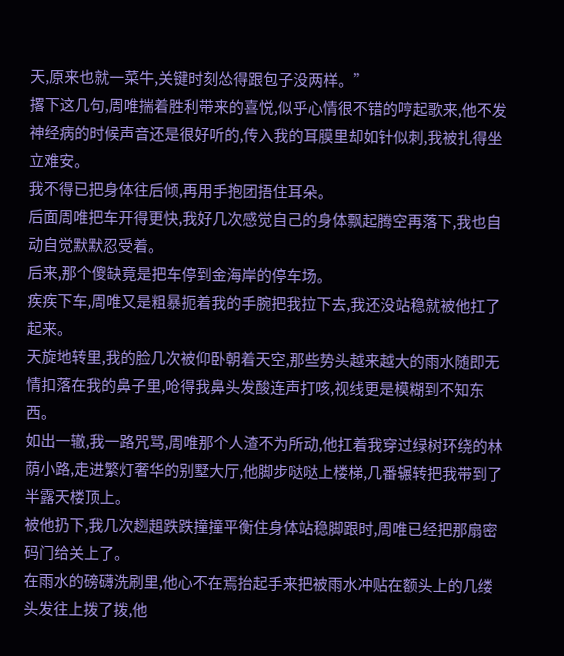天,原来也就一菜牛,关键时刻怂得跟包子没两样。”
撂下这几句,周唯揣着胜利带来的喜悦,似乎心情很不错的哼起歌来,他不发神经病的时候声音还是很好听的,传入我的耳膜里却如针似刺,我被扎得坐立难安。
我不得已把身体往后倾,再用手抱团捂住耳朵。
后面周唯把车开得更快,我好几次感觉自己的身体飘起腾空再落下,我也自动自觉默默忍受着。
后来,那个傻缺竟是把车停到金海岸的停车场。
疾疾下车,周唯又是粗暴扼着我的手腕把我拉下去,我还没站稳就被他扛了起来。
天旋地转里,我的脸几次被仰卧朝着天空,那些势头越来越大的雨水随即无情扣落在我的鼻子里,呛得我鼻头发酸连声打咳,视线更是模糊到不知东西。
如出一辙,我一路咒骂,周唯那个人渣不为所动,他扛着我穿过绿树环绕的林荫小路,走进繁灯奢华的别墅大厅,他脚步哒哒上楼梯,几番辗转把我带到了半露天楼顶上。
被他扔下,我几次趔趄跌跌撞撞平衡住身体站稳脚跟时,周唯已经把那扇密码门给关上了。
在雨水的磅礴洗刷里,他心不在焉抬起手来把被雨水冲贴在额头上的几缕头发往上拨了拨,他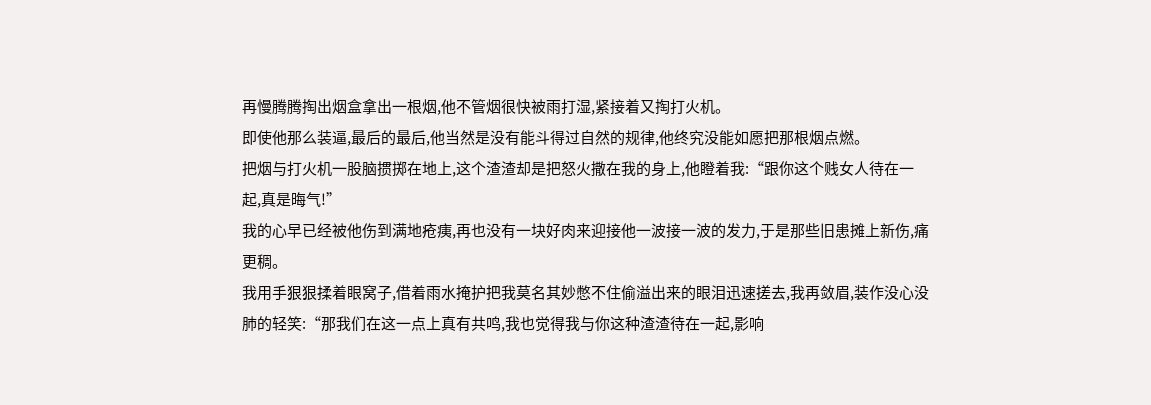再慢腾腾掏出烟盒拿出一根烟,他不管烟很快被雨打湿,紧接着又掏打火机。
即使他那么装逼,最后的最后,他当然是没有能斗得过自然的规律,他终究没能如愿把那根烟点燃。
把烟与打火机一股脑掼掷在地上,这个渣渣却是把怒火撒在我的身上,他瞪着我:“跟你这个贱女人待在一起,真是晦气!”
我的心早已经被他伤到满地疮痍,再也没有一块好肉来迎接他一波接一波的发力,于是那些旧患摊上新伤,痛更稠。
我用手狠狠揉着眼窝子,借着雨水掩护把我莫名其妙憋不住偷溢出来的眼泪迅速搓去,我再敛眉,装作没心没肺的轻笑:“那我们在这一点上真有共鸣,我也觉得我与你这种渣渣待在一起,影响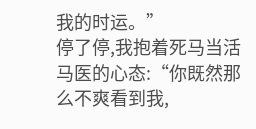我的时运。”
停了停,我抱着死马当活马医的心态:“你既然那么不爽看到我,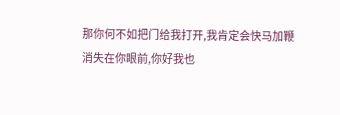那你何不如把门给我打开,我肯定会快马加鞭消失在你眼前,你好我也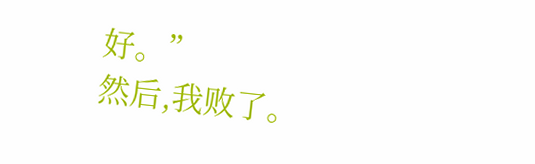好。”
然后,我败了。